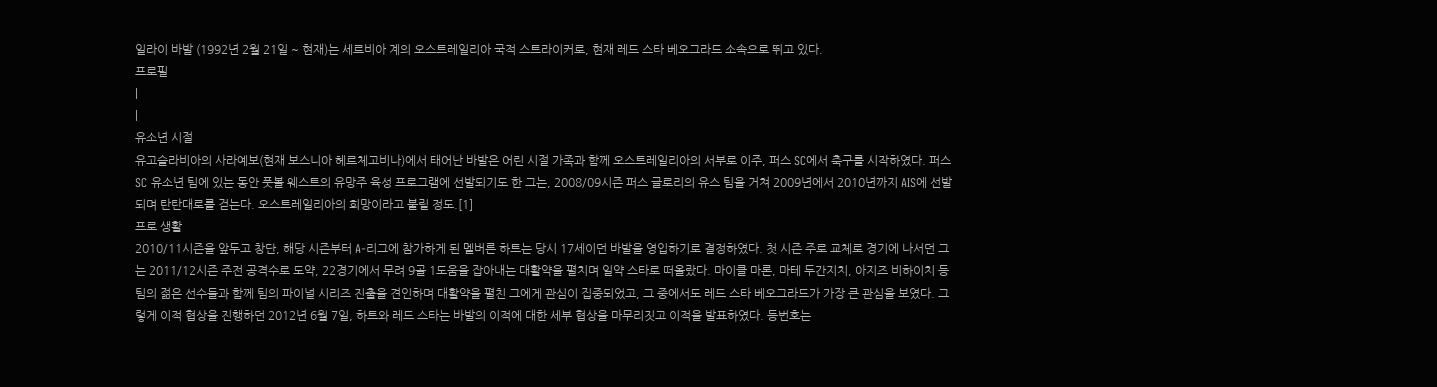일라이 바발 (1992년 2월 21일 ~ 현재)는 세르비아 계의 오스트레일리아 국적 스트라이커로, 현재 레드 스타 베오그라드 소속으로 뛰고 있다.
프로필
|
|
유소년 시절
유고슬라비아의 사라예보(현재 보스니아 헤르체고비나)에서 태어난 바발은 어린 시절 가족과 함께 오스트레일리아의 서부로 이주, 퍼스 SC에서 축구를 시작하였다. 퍼스 SC 유소년 팀에 있는 동안 풋볼 웨스트의 유망주 육성 프로그램에 선발되기도 한 그는, 2008/09시즌 퍼스 글로리의 유스 팀을 거쳐 2009년에서 2010년까지 AIS에 선발되며 탄탄대로를 걷는다. 오스트레일리아의 희망이라고 불릴 정도.[1]
프로 생활
2010/11시즌을 앞두고 창단, 해당 시즌부터 A-리그에 참가하게 된 멜버른 하트는 당시 17세이던 바발을 영입하기로 결정하였다. 첫 시즌 주로 교체로 경기에 나서던 그는 2011/12시즌 주전 공격수로 도약, 22경기에서 무려 9골 1도움을 잡아내는 대활약을 펼치며 일약 스타로 떠올랐다. 마이클 마론, 마테 두간지치, 아지즈 비하이치 등 팀의 젊은 선수들과 함께 팀의 파이널 시리즈 진출을 견인하며 대활약을 펼친 그에게 관심이 집중되었고, 그 중에서도 레드 스타 베오그라드가 가장 큰 관심을 보였다. 그렇게 이적 협상을 진행하던 2012년 6월 7일, 하트와 레드 스타는 바발의 이적에 대한 세부 협상을 마무리짓고 이적을 발표하였다. 등번호는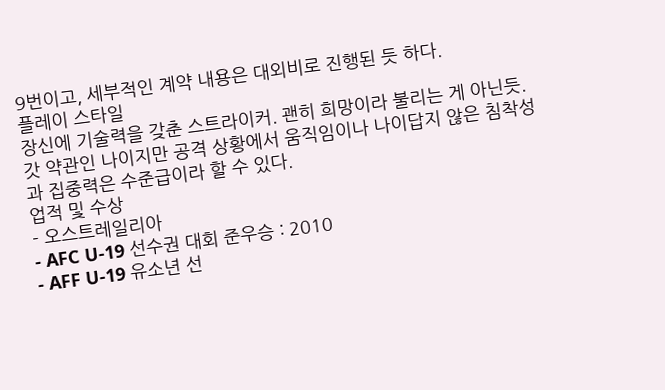9번이고, 세부적인 계약 내용은 대외비로 진행된 듯 하다.
플레이 스타일
장신에 기술력을 갖춘 스트라이커. 괜히 희망이라 불리는 게 아닌듯. 갓 약관인 나이지만 공격 상황에서 움직임이나 나이답지 않은 침착성과 집중력은 수준급이라 할 수 있다.
업적 및 수상
- 오스트레일리아
- AFC U-19 선수권 대회 준우승 : 2010
- AFF U-19 유소년 선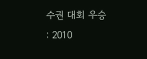수권 대회 우승 : 2010